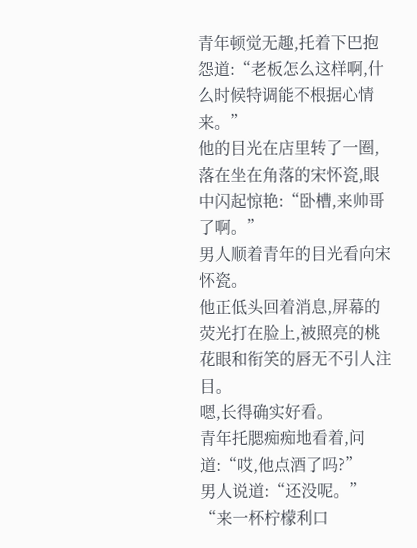青年顿觉无趣,托着下巴抱怨道:“老板怎么这样啊,什么时候特调能不根据心情来。”
他的目光在店里转了一圈,落在坐在角落的宋怀瓷,眼中闪起惊艳:“卧槽,来帅哥了啊。”
男人顺着青年的目光看向宋怀瓷。
他正低头回着消息,屏幕的荧光打在脸上,被照亮的桃花眼和衔笑的唇无不引人注目。
嗯,长得确实好看。
青年托腮痴痴地看着,问道:“哎,他点酒了吗?”
男人说道:“还没呢。”
“来一杯柠檬利口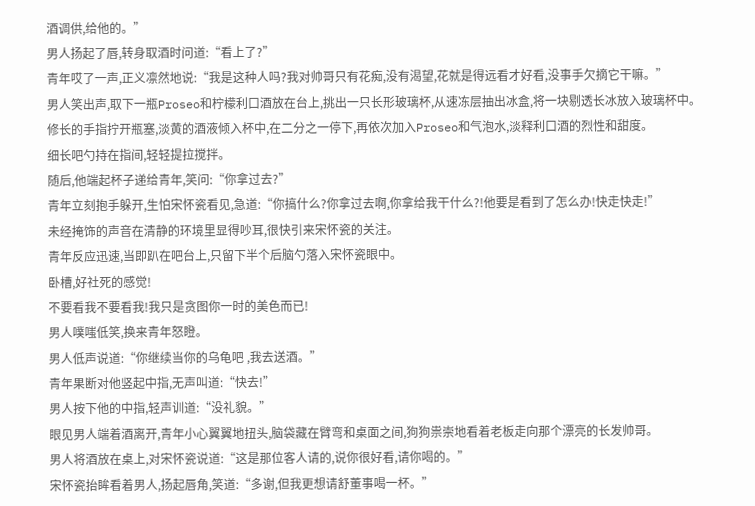酒调供,给他的。”
男人扬起了唇,转身取酒时问道:“看上了?”
青年哎了一声,正义凛然地说:“我是这种人吗?我对帅哥只有花痴,没有渴望,花就是得远看才好看,没事手欠摘它干嘛。”
男人笑出声,取下一瓶Proseo和柠檬利口酒放在台上,挑出一只长形玻璃杯,从速冻层抽出冰盒,将一块剔透长冰放入玻璃杯中。
修长的手指拧开瓶塞,淡黄的酒液倾入杯中,在二分之一停下,再依次加入Proseo和气泡水,淡释利口酒的烈性和甜度。
细长吧勺持在指间,轻轻提拉搅拌。
随后,他端起杯子递给青年,笑问:“你拿过去?”
青年立刻抱手躲开,生怕宋怀瓷看见,急道:“你搞什么?你拿过去啊,你拿给我干什么?!他要是看到了怎么办!快走快走!”
未经掩饰的声音在清静的环境里显得吵耳,很快引来宋怀瓷的关注。
青年反应迅速,当即趴在吧台上,只留下半个后脑勺落入宋怀瓷眼中。
卧槽,好社死的感觉!
不要看我不要看我!我只是贪图你一时的美色而已!
男人噗嗤低笑,换来青年怒瞪。
男人低声说道:“你继续当你的乌龟吧 ,我去送酒。”
青年果断对他竖起中指,无声叫道:“快去!”
男人按下他的中指,轻声训道:“没礼貌。”
眼见男人端着酒离开,青年小心翼翼地扭头,脑袋藏在臂弯和桌面之间,狗狗祟崇地看着老板走向那个漂亮的长发帅哥。
男人将酒放在桌上,对宋怀瓷说道:“这是那位客人请的,说你很好看,请你喝的。”
宋怀瓷抬眸看着男人,扬起唇角,笑道:“多谢,但我更想请舒董事喝一杯。”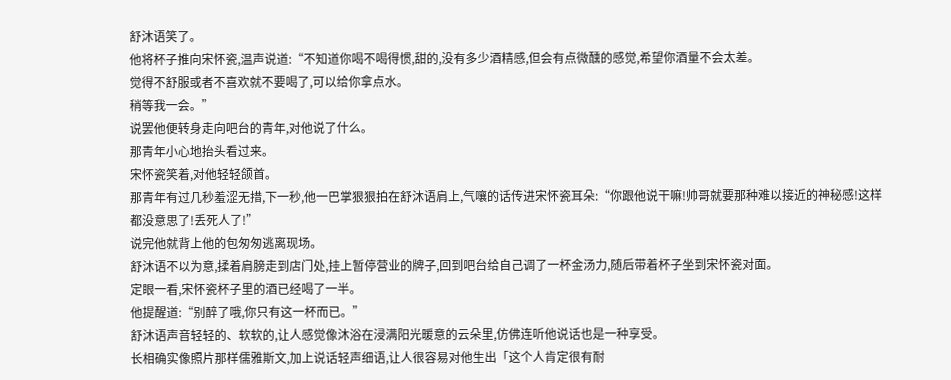舒沐语笑了。
他将杯子推向宋怀瓷,温声说道:“不知道你喝不喝得惯,甜的,没有多少酒精感,但会有点微醺的感觉,希望你酒量不会太差。
觉得不舒服或者不喜欢就不要喝了,可以给你拿点水。
稍等我一会。”
说罢他便转身走向吧台的青年,对他说了什么。
那青年小心地抬头看过来。
宋怀瓷笑着,对他轻轻颌首。
那青年有过几秒羞涩无措,下一秒,他一巴掌狠狠拍在舒沐语肩上,气嚷的话传进宋怀瓷耳朵:“你跟他说干嘛!帅哥就要那种难以接近的神秘感!这样都没意思了!丢死人了!”
说完他就背上他的包匆匆逃离现场。
舒沐语不以为意,揉着肩膀走到店门处,挂上暂停营业的牌子,回到吧台给自己调了一杯金汤力,随后带着杯子坐到宋怀瓷对面。
定眼一看,宋怀瓷杯子里的酒已经喝了一半。
他提醒道:“别醉了哦,你只有这一杯而已。”
舒沐语声音轻轻的、软软的,让人感觉像沐浴在浸满阳光暖意的云朵里,仿佛连听他说话也是一种享受。
长相确实像照片那样儒雅斯文,加上说话轻声细语,让人很容易对他生出「这个人肯定很有耐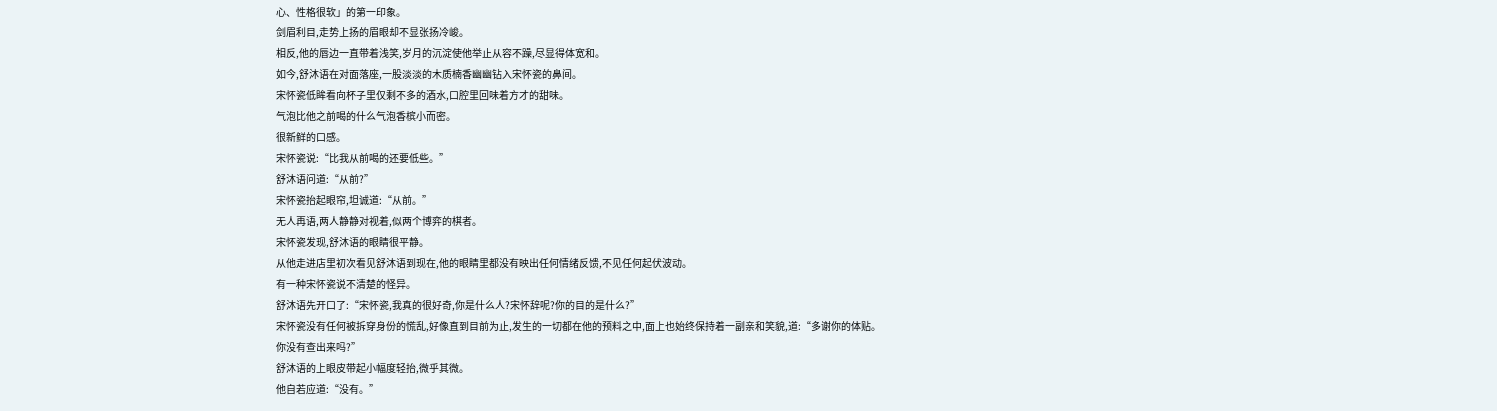心、性格很软」的第一印象。
剑眉利目,走势上扬的眉眼却不显张扬冷峻。
相反,他的唇边一直带着浅笑,岁月的沉淀使他举止从容不躁,尽显得体宽和。
如今,舒沐语在对面落座,一股淡淡的木质楠香幽幽钻入宋怀瓷的鼻间。
宋怀瓷低眸看向杯子里仅剩不多的酒水,口腔里回味着方才的甜味。
气泡比他之前喝的什么气泡香槟小而密。
很新鲜的口感。
宋怀瓷说:“比我从前喝的还要低些。”
舒沐语问道:“从前?”
宋怀瓷抬起眼帘,坦诚道:“从前。”
无人再语,两人静静对视着,似两个博弈的棋者。
宋怀瓷发现,舒沐语的眼睛很平静。
从他走进店里初次看见舒沐语到现在,他的眼睛里都没有映出任何情绪反馈,不见任何起伏波动。
有一种宋怀瓷说不清楚的怪异。
舒沐语先开口了:“宋怀瓷,我真的很好奇,你是什么人?宋怀辞呢?你的目的是什么?”
宋怀瓷没有任何被拆穿身份的慌乱,好像直到目前为止,发生的一切都在他的预料之中,面上也始终保持着一副亲和笑貌,道:“多谢你的体贴。
你没有查出来吗?”
舒沐语的上眼皮带起小幅度轻抬,微乎其微。
他自若应道:“没有。”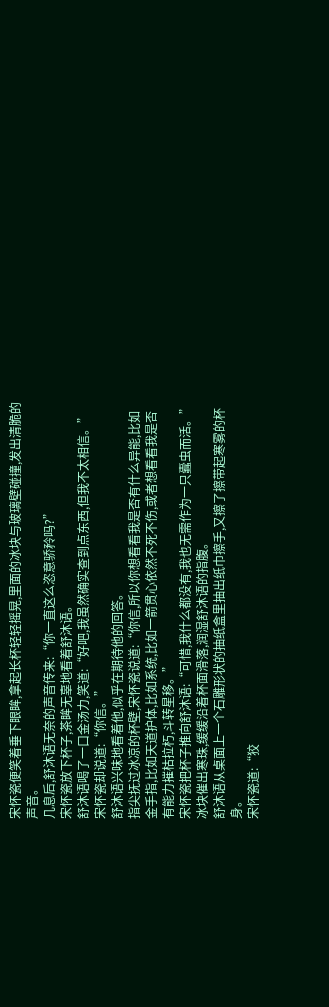宋怀瓷便笑着垂下眼眸,拿起长杯轻轻摇晃,里面的冰块与玻璃壁碰撞,发出清脆的声音。
几息后,舒沐语无奈的声音传来:“你一直这么恣意骄矝吗?”
宋怀瓷放下杯子,茶眸无辜地看着舒沐语。
舒沐语喝了一口金汤力,笑道:“好吧,我虽然确实查到点东西,但我不太相信。”
宋怀瓷却说道:“你信。”
舒沐语兴味地看着他,似乎在期待他的回答。
指尖抚过冰凉的杯壁,宋怀瓷说道:“你信,所以你想看看我是否有什么异能,比如金手指,比如天道护体,比如系统,比如一箭贯心依然不死不伤,或者想看看我是否有能力摧枯拉朽,斗转星移。”
宋怀瓷把杯子推向舒沐语:“可惜,我什么都没有,我也无需作为一只蠹虫而活。”
冰块催出寒珠,缓缓沿着杯面滑落,润湿舒沐语的指腹。
舒沐语从桌面上一个石雕形状的抽纸盒里抽出纸巾擦手,又擦了擦带起寒雾的杯身。
宋怀瓷道:“狡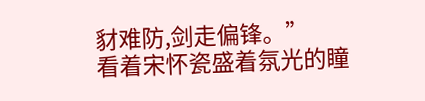豺难防,剑走偏锋。”
看着宋怀瓷盛着氛光的瞳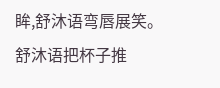眸,舒沐语弯唇展笑。
舒沐语把杯子推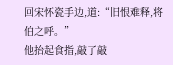回宋怀瓷手边,道:“旧恨难释,将伯之呼。”
他抬起食指,敲了敲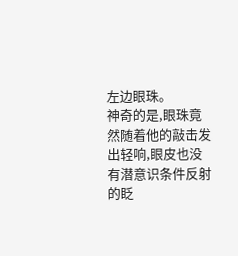左边眼珠。
神奇的是,眼珠竟然随着他的敲击发出轻响,眼皮也没有潜意识条件反射的眨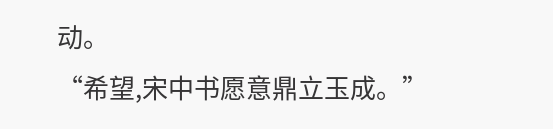动。
“希望,宋中书愿意鼎立玉成。”